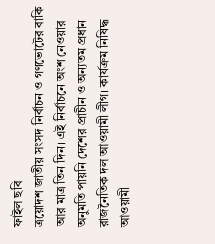ফাইল ছবি
ত্রয়োদশ জাতীয় সংসদ নির্বাচন ও গণভোটের বাকি আর মাত্র তিন দিন। এই নির্বাচনে অংশ নেওয়ার অনুমতি পায়নি দেশের প্রাচীন ও অন্যতম প্রধান রাজনৈতিক দল আওয়ামী লীগ। কার্যক্রম নিষিদ্ধ আওয়ামী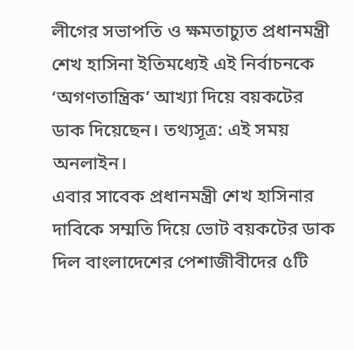লীগের সভাপতি ও ক্ষমতাচ্যুত প্রধানমন্ত্রী শেখ হাসিনা ইতিমধ্যেই এই নির্বাচনকে ‘অগণতান্ত্রিক’ আখ্যা দিয়ে বয়কটের ডাক দিয়েছেন। তথ্যসূত্র: এই সময় অনলাইন।
এবার সাবেক প্রধানমন্ত্রী শেখ হাসিনার দাবিকে সম্মতি দিয়ে ভোট বয়কটের ডাক দিল বাংলাদেশের পেশাজীবীদের ৫টি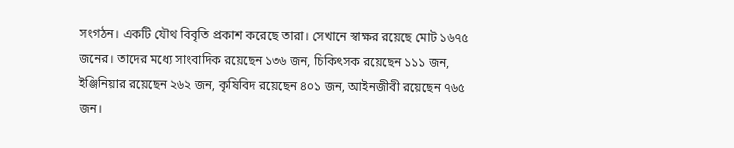সংগঠন। একটি যৌথ বিবৃতি প্রকাশ করেছে তারা। সেখানে স্বাক্ষর রয়েছে মোট ১৬৭৫ জনের। তাদের মধ্যে সাংবাদিক রয়েছেন ১৩৬ জন, চিকিৎসক রয়েছেন ১১১ জন, ইঞ্জিনিয়ার রয়েছেন ২৬২ জন, কৃষিবিদ রয়েছেন ৪০১ জন, আইনজীবী রয়েছেন ৭৬৫ জন।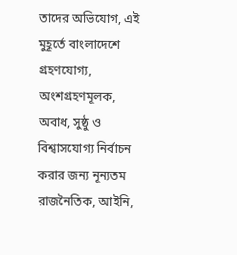তাদের অভিযোগ, এই মুহূর্তে বাংলাদেশে গ্রহণযোগ্য, অংশগ্রহণমূলক, অবাধ, সুষ্ঠু ও বিশ্বাসযোগ্য নির্বাচন করার জন্য নূন্যতম রাজনৈতিক, আইনি,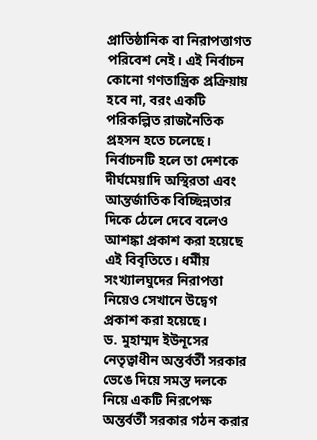প্রাতিষ্ঠানিক বা নিরাপত্তাগত পরিবেশ নেই। এই নির্বাচন কোনো গণতান্ত্রিক প্রক্রিয়ায় হবে না, বরং একটি পরিকল্পিত রাজনৈতিক প্রহসন হতে চলেছে।
নির্বাচনটি হলে তা দেশকে দীর্ঘমেয়াদি অস্থিরতা এবং আন্তর্জাতিক বিচ্ছিন্নতার দিকে ঠেলে দেবে বলেও আশঙ্কা প্রকাশ করা হয়েছে এই বিবৃতিতে। ধর্মীয় সংখ্যালঘুদের নিরাপত্তা নিয়েও সেখানে উদ্বেগ প্রকাশ করা হয়েছে।
ড. মুহাম্মদ ইউনূসের নেতৃত্বাধীন অন্তর্বর্তী সরকার ভেঙে দিয়ে সমস্ত দলকে নিয়ে একটি নিরপেক্ষ অন্তর্বর্তী সরকার গঠন করার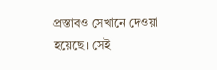প্রস্তাবও সেখানে দেওয়া হয়েছে। সেই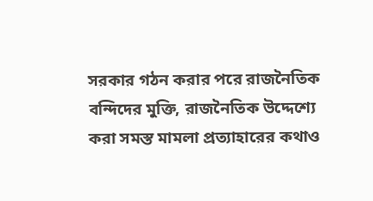সরকার গঠন করার পরে রাজনৈতিক বন্দিদের মুক্তি, রাজনৈতিক উদ্দেশ্যে করা সমস্ত মামলা প্রত্যাহারের কথাও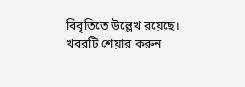বিবৃতিতে উল্লেখ রয়েছে।
খবরটি শেয়ার করুন